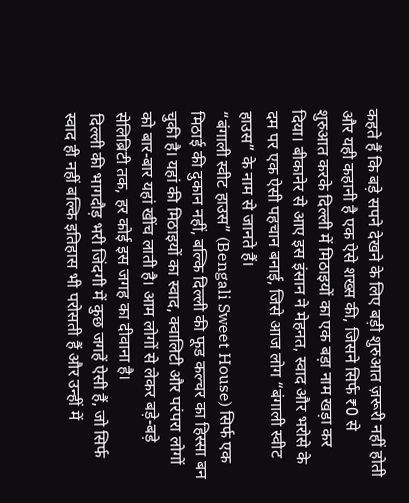कहते हैं कि बड़े सपने देखने के लिए बड़ी शुरुआत ज़रूरी नहीं होती और यही कहानी है एक ऐसे शख्स की, जिसने सिर्फ ₹0 से शुरुआत करके दिल्ली में मिठाइयों का एक बड़ा नाम खड़ा कर दिया। बीकानेर से आए इस इंसान ने मेहनत, स्वाद और भरोसे के दम पर एक ऐसी पहचान बनाई, जिसे आज लोग “बंगाली स्वीट हाउस” के नाम से जानते हैं।
“बंगाली स्वीट हाउस” (Bengali Sweet House) सिर्फ एक मिठाई की दुकान नहीं, बल्कि दिल्ली की फूड कल्चर का हिस्सा बन चुकी है। यहां की मिठाइयों का स्वाद, क्वालिटी और परंपरा लोगों को बार-बार यहां खींच लाती है। आम लोगों से लेकर बड़े-बड़े सेलिब्रिटी तक, हर कोई इस जगह का दीवाना है।
दिल्ली की भागदौड़ भरी जिंदगी में कुछ जगहें ऐसी हैं, जो सिर्फ स्वाद ही नहीं बल्कि इतिहास भी परोसती हैं और उन्हीं में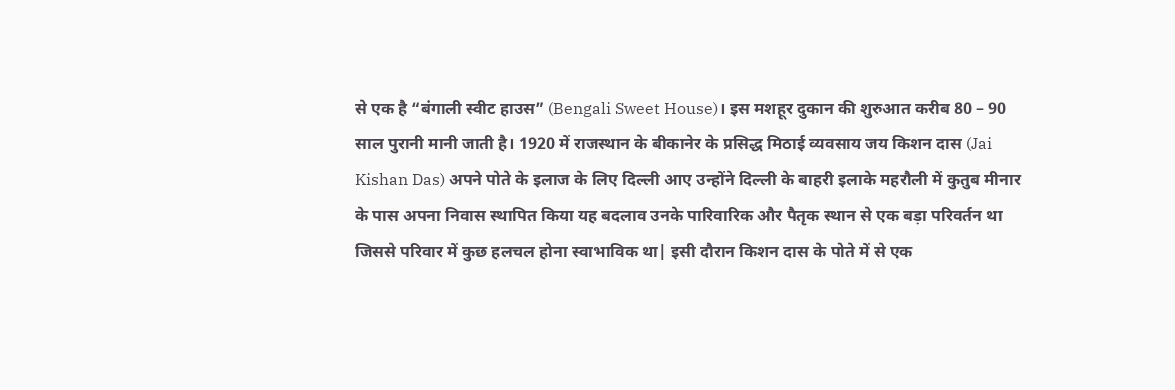से एक है “बंगाली स्वीट हाउस” (Bengali Sweet House)। इस मशहूर दुकान की शुरुआत करीब 80 – 90 साल पुरानी मानी जाती है। 1920 में राजस्थान के बीकानेर के प्रसिद्ध मिठाई व्यवसाय जय किशन दास (Jai Kishan Das) अपने पोते के इलाज के लिए दिल्ली आए उन्होंने दिल्ली के बाहरी इलाके महरौली में कुतुब मीनार के पास अपना निवास स्थापित किया यह बदलाव उनके पारिवारिक और पैतृक स्थान से एक बड़ा परिवर्तन था जिससे परिवार में कुछ हलचल होना स्वाभाविक था| इसी दौरान किशन दास के पोते में से एक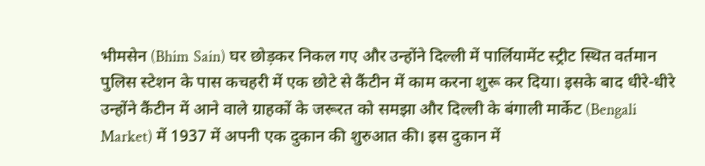भीमसेन (Bhim Sain) घर छोड़कर निकल गए और उन्होंने दिल्ली में पार्लियामेंट स्ट्रीट स्थित वर्तमान पुलिस स्टेशन के पास कचहरी में एक छोटे से कैंटीन में काम करना शुरू कर दिया। इसके बाद धीरे-धीरे उन्होंने कैंटीन में आने वाले ग्राहकों के जरूरत को समझा और दिल्ली के बंगाली मार्केट (Bengali Market) में 1937 में अपनी एक दुकान की शुरुआत की। इस दुकान में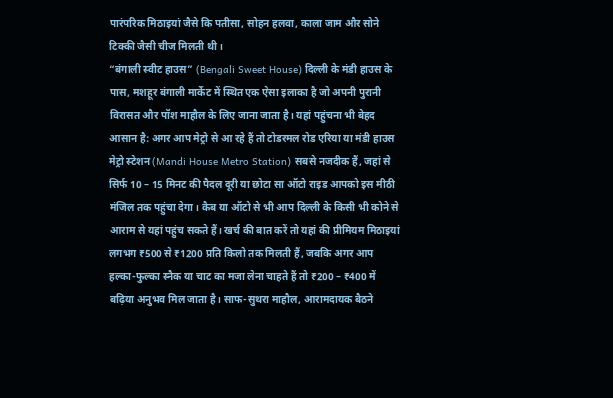पारंपरिक मिठाइयां जैसे कि पतीसा, सोहन हलवा, काला जाम और सोने टिक्की जैसी चीज मिलती थी।
“बंगाली स्वीट हाउस” (Bengali Sweet House) दिल्ली के मंडी हाउस के पास, मशहूर बंगाली मार्केट में स्थित एक ऐसा इलाका है जो अपनी पुरानी विरासत और पॉश माहौल के लिए जाना जाता है। यहां पहुंचना भी बेहद आसान है: अगर आप मेट्रो से आ रहे हैं तो टोडरमल रोड एरिया या मंडी हाउस मेट्रो स्टेशन (Mandi House Metro Station) सबसे नजदीक हैं, जहां से सिर्फ 10 – 15 मिनट की पैदल दूरी या छोटा सा ऑटो राइड आपको इस मीठी मंजिल तक पहुंचा देगा। कैब या ऑटो से भी आप दिल्ली के किसी भी कोने से आराम से यहां पहुंच सकते हैं। खर्च की बात करें तो यहां की प्रीमियम मिठाइयां लगभग ₹500 से ₹1200 प्रति किलो तक मिलती हैं, जबकि अगर आप हल्का-फुल्का स्नैक या चाट का मजा लेना चाहते हैं तो ₹200 – ₹400 में बढ़िया अनुभव मिल जाता है। साफ-सुथरा माहौल, आरामदायक बैठने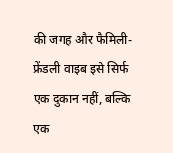की जगह और फैमिली-फ्रेंडली वाइब इसे सिर्फ एक दुकान नहीं, बल्कि एक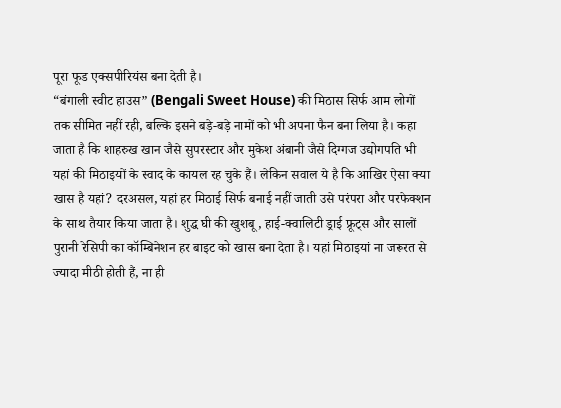पूरा फूड एक्सपीरियंस बना देती है।
“बंगाली स्वीट हाउस” (Bengali Sweet House) की मिठास सिर्फ आम लोगों तक सीमित नहीं रही, बल्कि इसने बड़े-बड़े नामों को भी अपना फैन बना लिया है। कहा जाता है कि शाहरुख खान जैसे सुपरस्टार और मुकेश अंबानी जैसे दिग्गज उद्योगपति भी यहां की मिठाइयों के स्वाद के कायल रह चुके हैं। लेकिन सवाल ये है कि आखिर ऐसा क्या खास है यहां? दरअसल, यहां हर मिठाई सिर्फ बनाई नहीं जाती उसे परंपरा और परफेक्शन के साथ तैयार किया जाता है। शुद्ध घी की खुशबू, हाई-क्वालिटी ड्राई फ्रूट्स और सालों पुरानी रेसिपी का कॉम्बिनेशन हर बाइट को खास बना देता है। यहां मिठाइयां ना जरूरत से ज्यादा मीठी होती हैं, ना ही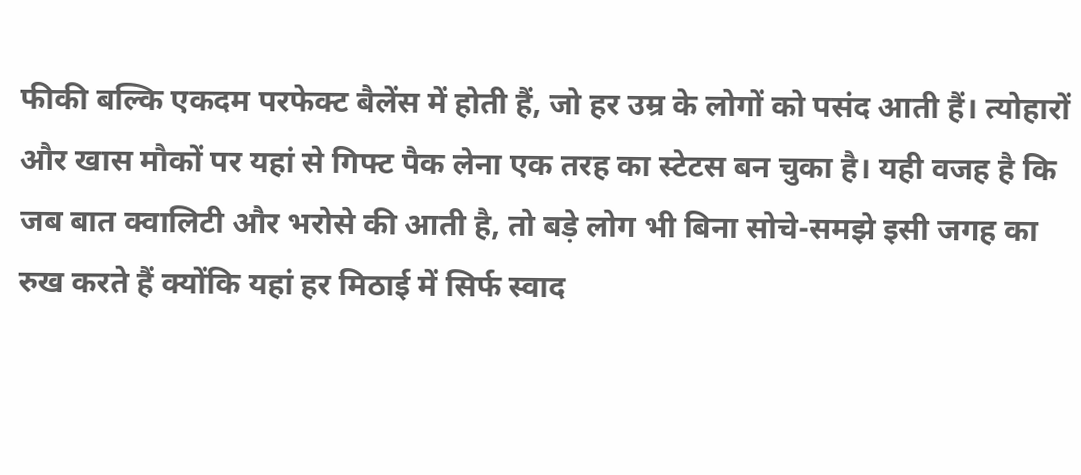फीकी बल्कि एकदम परफेक्ट बैलेंस में होती हैं, जो हर उम्र के लोगों को पसंद आती हैं। त्योहारों और खास मौकों पर यहां से गिफ्ट पैक लेना एक तरह का स्टेटस बन चुका है। यही वजह है कि जब बात क्वालिटी और भरोसे की आती है, तो बड़े लोग भी बिना सोचे-समझे इसी जगह का रुख करते हैं क्योंकि यहां हर मिठाई में सिर्फ स्वाद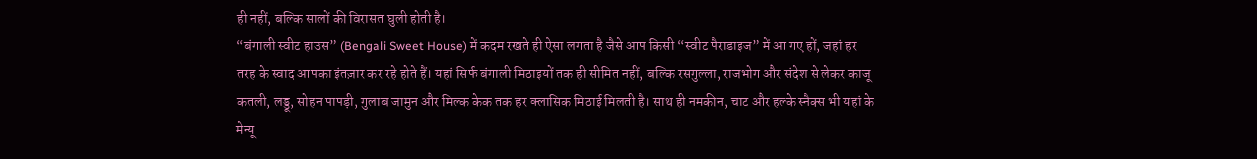ही नहीं, बल्कि सालों की विरासत घुली होती है।
“बंगाली स्वीट हाउस” (Bengali Sweet House) में कदम रखते ही ऐसा लगता है जैसे आप किसी “स्वीट पैराडाइज” में आ गए हों, जहां हर तरह के स्वाद आपका इंतज़ार कर रहे होते हैं। यहां सिर्फ बंगाली मिठाइयों तक ही सीमित नहीं, बल्कि रसगुल्ला, राजभोग और संदेश से लेकर काजू कतली, लड्डू, सोहन पापड़ी, गुलाब जामुन और मिल्क केक तक हर क्लासिक मिठाई मिलती है। साथ ही नमकीन, चाट और हल्के स्नैक्स भी यहां के मेन्यू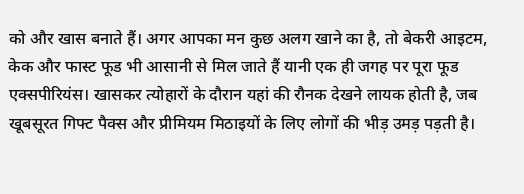को और खास बनाते हैं। अगर आपका मन कुछ अलग खाने का है, तो बेकरी आइटम, केक और फास्ट फूड भी आसानी से मिल जाते हैं यानी एक ही जगह पर पूरा फूड एक्सपीरियंस। खासकर त्योहारों के दौरान यहां की रौनक देखने लायक होती है, जब खूबसूरत गिफ्ट पैक्स और प्रीमियम मिठाइयों के लिए लोगों की भीड़ उमड़ पड़ती है।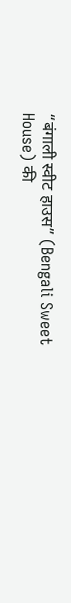“बंगाली स्वीट हाउस” (Bengali Sweet House) की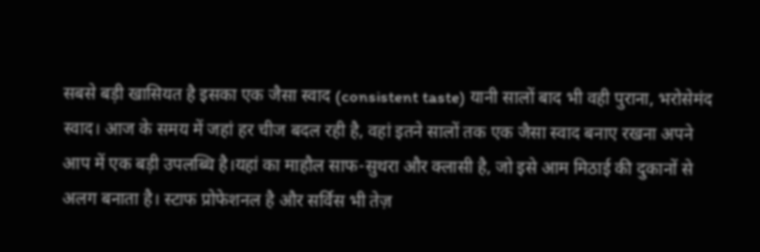सबसे बड़ी खासियत है इसका एक जैसा स्वाद (consistent taste) यानी सालों बाद भी वही पुराना, भरोसेमंद स्वाद। आज के समय में जहां हर चीज बदल रही है, वहां इतने सालों तक एक जैसा स्वाद बनाए रखना अपने आप में एक बड़ी उपलब्धि है।यहां का माहौल साफ-सुथरा और क्लासी है, जो इसे आम मिठाई की दुकानों से अलग बनाता है। स्टाफ प्रोफेशनल है और सर्विस भी तेज़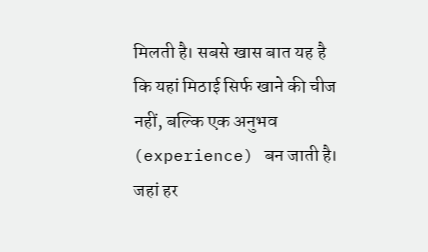मिलती है। सबसे खास बात यह है कि यहां मिठाई सिर्फ खाने की चीज नहीं, बल्कि एक अनुभव (experience) बन जाती है। जहां हर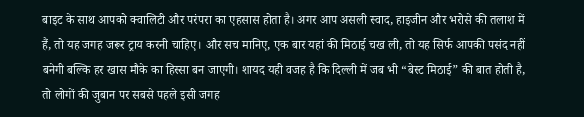बाइट के साथ आपको क्वालिटी और परंपरा का एहसास होता है। अगर आप असली स्वाद, हाइजीन और भरोसे की तलाश में हैं, तो यह जगह जरूर ट्राय करनी चाहिए। और सच मानिए, एक बार यहां की मिठाई चख ली, तो यह सिर्फ आपकी पसंद नहीं बनेगी बल्कि हर खास मौके का हिस्सा बन जाएगी। शायद यही वजह है कि दिल्ली में जब भी “बेस्ट मिठाई” की बात होती है, तो लोगों की जुबान पर सबसे पहले इसी जगह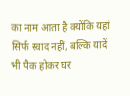का नाम आता है क्योंकि यहां सिर्फ स्वाद नहीं, बल्कि यादें भी पैक होकर घर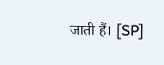जाती हैं। [SP]